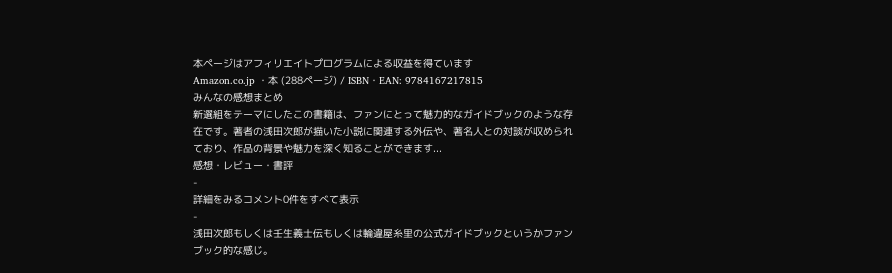本ページはアフィリエイトプログラムによる収益を得ています
Amazon.co.jp ・本 (288ページ) / ISBN・EAN: 9784167217815
みんなの感想まとめ
新選組をテーマにしたこの書籍は、ファンにとって魅力的なガイドブックのような存在です。著者の浅田次郎が描いた小説に関連する外伝や、著名人との対談が収められており、作品の背景や魅力を深く知ることができます...
感想・レビュー・書評
-
詳細をみるコメント0件をすべて表示
-
浅田次郎もしくは壬生義士伝もしくは輪違屋糸里の公式ガイドブックというかファンブック的な感じ。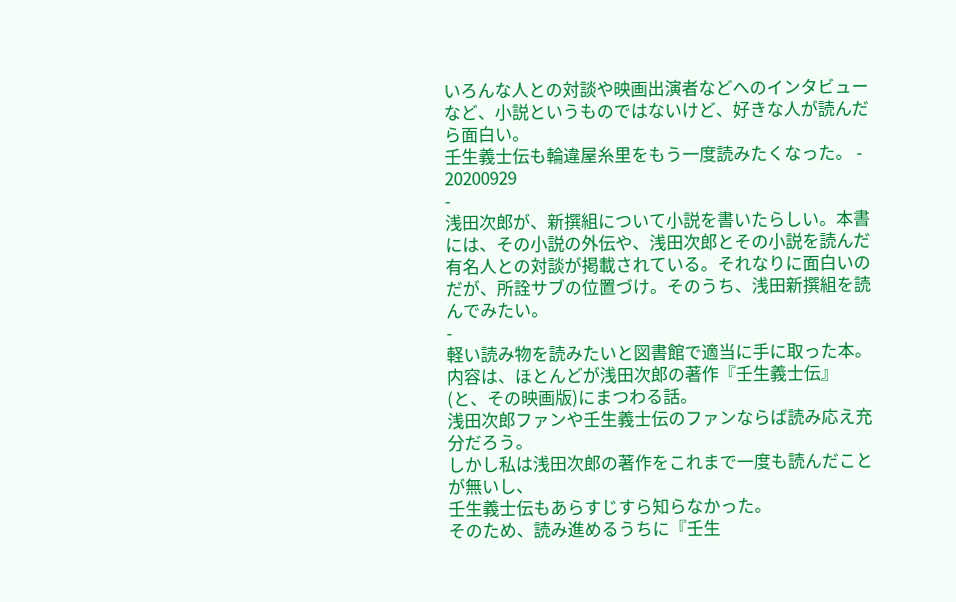いろんな人との対談や映画出演者などへのインタビューなど、小説というものではないけど、好きな人が読んだら面白い。
壬生義士伝も輪違屋糸里をもう一度読みたくなった。 -
20200929
-
浅田次郎が、新撰組について小説を書いたらしい。本書には、その小説の外伝や、浅田次郎とその小説を読んだ有名人との対談が掲載されている。それなりに面白いのだが、所詮サブの位置づけ。そのうち、浅田新撰組を読んでみたい。
-
軽い読み物を読みたいと図書館で適当に手に取った本。
内容は、ほとんどが浅田次郎の著作『壬生義士伝』(と、その映画版)にまつわる話。
浅田次郎ファンや壬生義士伝のファンならば読み応え充分だろう。
しかし私は浅田次郎の著作をこれまで一度も読んだことが無いし、
壬生義士伝もあらすじすら知らなかった。
そのため、読み進めるうちに『壬生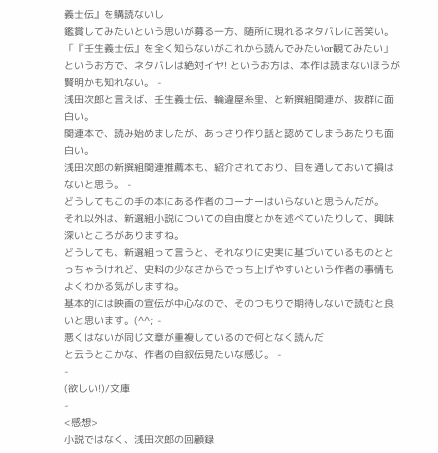義士伝』を購読ないし
鑑賞してみたいという思いが募る一方、随所に現れるネタバレに苦笑い。
「『壬生義士伝』を全く知らないがこれから読んでみたいor観てみたい」というお方で、ネタバレは絶対イヤ! というお方は、本作は読まないほうが賢明かも知れない。 -
浅田次郎と言えば、壬生義士伝、輪違屋糸里、と新撰組関連が、抜群に面白い。
関連本で、読み始めましたが、あっさり作り話と認めてしまうあたりも面白い。
浅田次郎の新撰組関連推薦本も、紹介されており、目を通しておいて損はないと思う。 -
どうしてもこの手の本にある作者のコーナーはいらないと思うんだが。
それ以外は、新選組小説についての自由度とかを述べていたりして、興味深いところがありますね。
どうしても、新選組って言うと、それなりに史実に基づいているものととっちゃうけれど、史料の少なさからでっち上げやすいという作者の事情もよくわかる気がしますね。
基本的には映画の宣伝が中心なので、そのつもりで期待しないで読むと良いと思います。(^^; -
悪くはないが同じ文章が重複しているので何となく読んだ
と云うとこかな、作者の自叙伝見たいな感じ。 -
-
(欲しい!)/文庫
-
<感想>
小説ではなく、浅田次郎の回顧録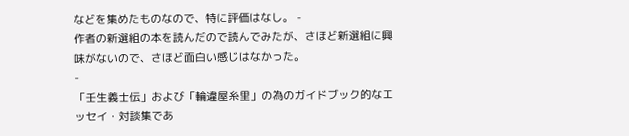などを集めたものなので、特に評価はなし。 -
作者の新選組の本を読んだので読んでみたが、さほど新選組に興味がないので、さほど面白い感じはなかった。
-
「壬生義士伝」および「輪違屋糸里」の為のガイドブック的なエッセイ・対談集であ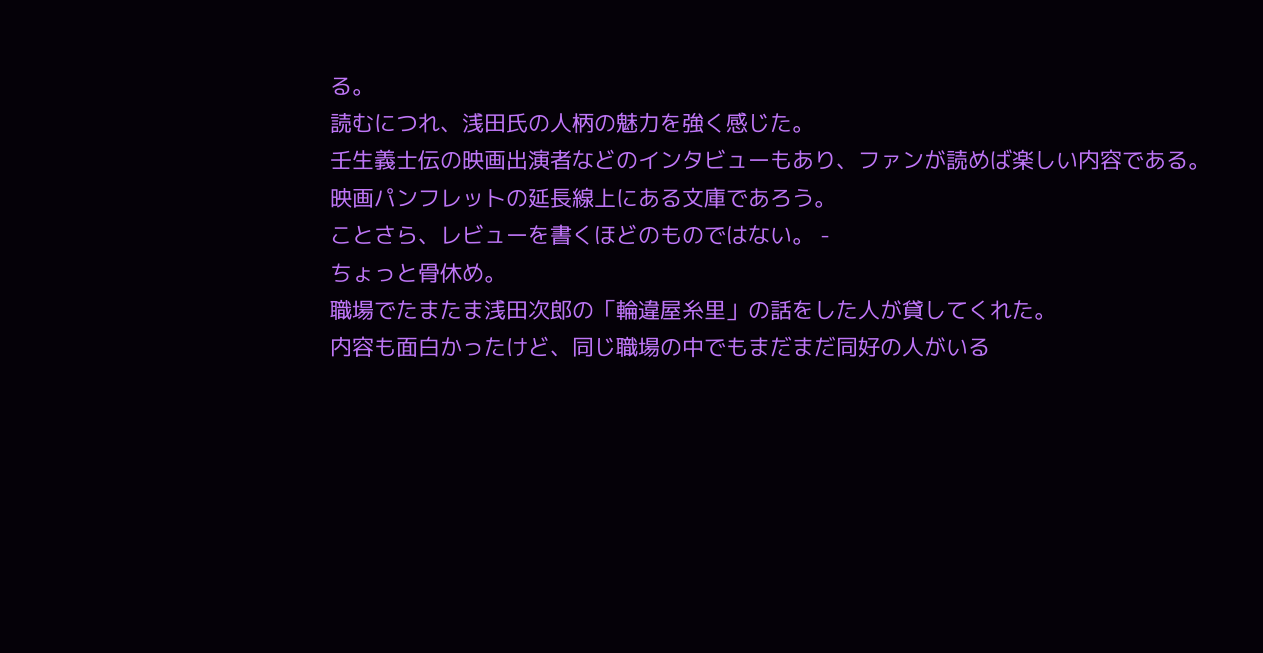る。
読むにつれ、浅田氏の人柄の魅力を強く感じた。
壬生義士伝の映画出演者などのインタビューもあり、ファンが読めば楽しい内容である。
映画パンフレットの延長線上にある文庫であろう。
ことさら、レビューを書くほどのものではない。 -
ちょっと骨休め。
職場でたまたま浅田次郎の「輪違屋糸里」の話をした人が貸してくれた。
内容も面白かったけど、同じ職場の中でもまだまだ同好の人がいる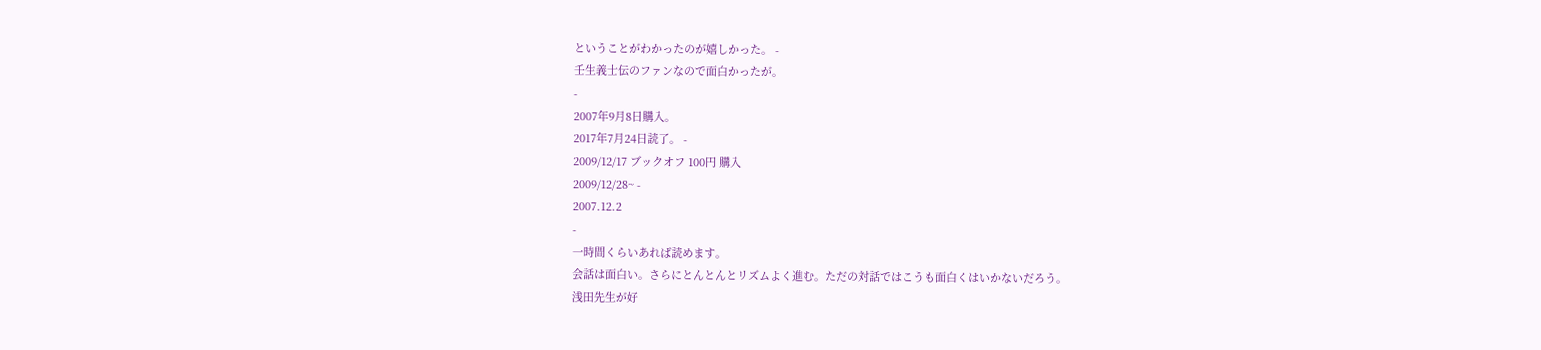ということがわかったのが嬉しかった。 -
壬生義士伝のファンなので面白かったが。
-
2007年9月8日購入。
2017年7月24日読了。 -
2009/12/17 ブックオフ 100円 購入
2009/12/28~ -
2007.12.2
-
一時間くらいあれば読めます。
会話は面白い。さらにとんとんとリズムよく進む。ただの対話ではこうも面白くはいかないだろう。
浅田先生が好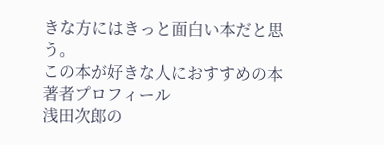きな方にはきっと面白い本だと思う。
この本が好きな人におすすめの本
著者プロフィール
浅田次郎の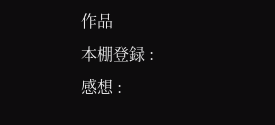作品
本棚登録 :
感想 :